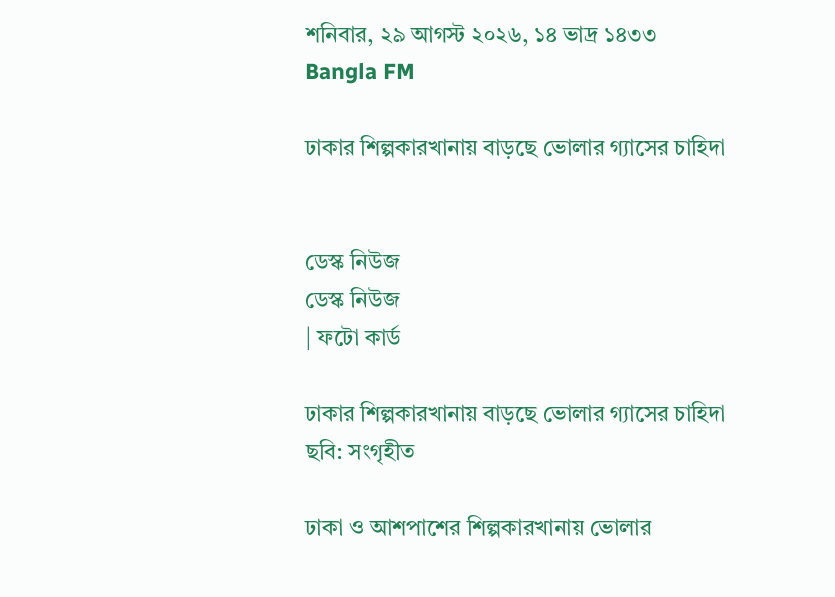শনিবার, ২৯ আগস্ট ২০২৬, ১৪ ভাদ্র ১৪৩৩
Bangla FM

ঢাকার শিল্পকারখানায় বাড়ছে ভোলার গ্যাসের চাহিদা


ডেস্ক নিউজ
ডেস্ক নিউজ
| ফটো কার্ড

ঢাকার শিল্পকারখানায় বাড়ছে ভোলার গ্যাসের চাহিদা
ছবি: সংগৃহীত

ঢাকা ও আশপাশের শিল্পকারখানায় ভোলার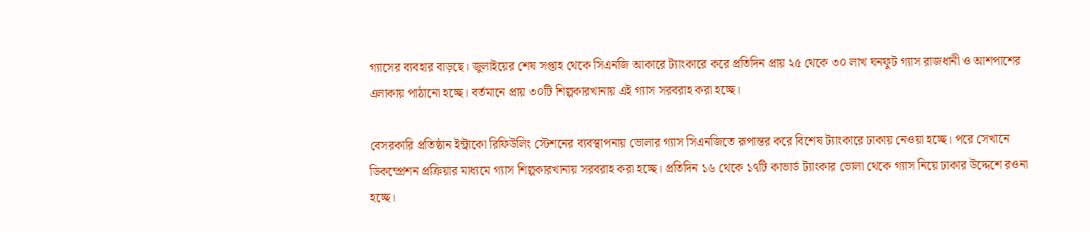গ্যাসের ব্যবহার বাড়ছে। জুলাইয়ের শেষ সপ্তাহ থেকে সিএনজি আকারে ট্যাংকারে করে প্রতিদিন প্রায় ২৫ থেকে ৩০ লাখ ঘনফুট গ্যাস রাজধানী ও আশপাশের এলাকায় পাঠানো হচ্ছে। বর্তমানে প্রায় ৩০টি শিল্পকারখানায় এই গ্যাস সরবরাহ করা হচ্ছে।

বেসরকারি প্রতিষ্ঠান ইন্ট্রাকো রিফিউলিং স্টেশনের ব্যবস্থাপনায় ভোলার গ্যাস সিএনজিতে রূপান্তর করে বিশেষ ট্যাংকারে ঢাকায় নেওয়া হচ্ছে। পরে সেখানে ডিকম্প্রেশন প্রক্রিয়ার মাধ্যমে গ্যাস শিল্পকারখানায় সরবরাহ করা হচ্ছে। প্রতিদিন ১৬ থেকে ১৭টি কাভার্ড ট্যাংকার ভোলা থেকে গ্যাস নিয়ে ঢাকার উদ্দেশে রওনা হচ্ছে।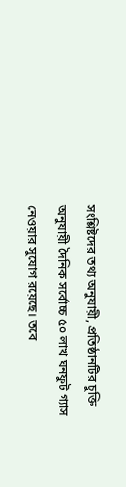সংশ্লিষ্টদের তথ্য অনুযায়ী, প্রতিষ্ঠানটির চুক্তি অনুযায়ী দৈনিক সর্বোচ্চ ৫০ লাখ ঘনফুট গ্যাস নেওয়ার সুযোগ রয়েছে। তবে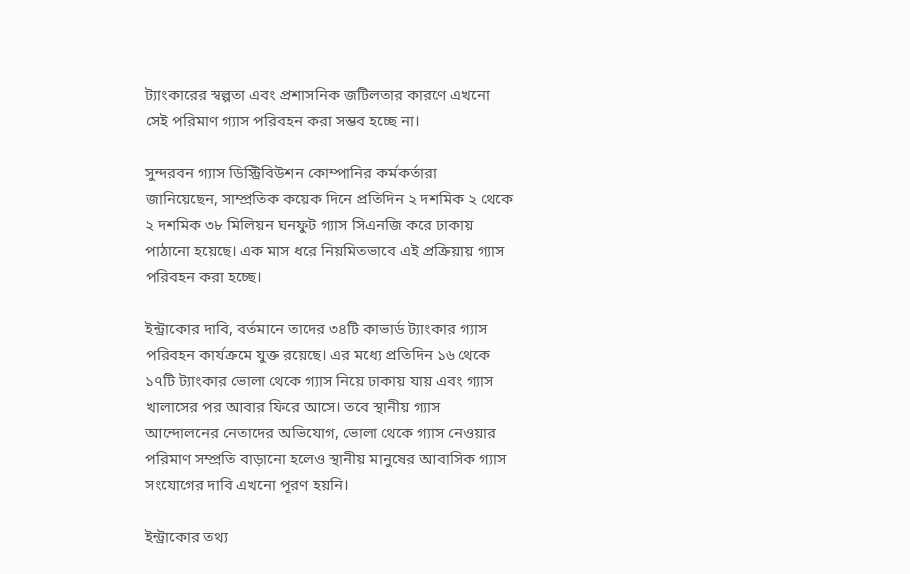ট্যাংকারের স্বল্পতা এবং প্রশাসনিক জটিলতার কারণে এখনো সেই পরিমাণ গ্যাস পরিবহন করা সম্ভব হচ্ছে না।

সুন্দরবন গ্যাস ডিস্ট্রিবিউশন কোম্পানির কর্মকর্তারা জানিয়েছেন, সাম্প্রতিক কয়েক দিনে প্রতিদিন ২ দশমিক ২ থেকে ২ দশমিক ৩৮ মিলিয়ন ঘনফুট গ্যাস সিএনজি করে ঢাকায় পাঠানো হয়েছে। এক মাস ধরে নিয়মিতভাবে এই প্রক্রিয়ায় গ্যাস পরিবহন করা হচ্ছে।

ইন্ট্রাকোর দাবি, বর্তমানে তাদের ৩৪টি কাভার্ড ট্যাংকার গ্যাস পরিবহন কার্যক্রমে যুক্ত রয়েছে। এর মধ্যে প্রতিদিন ১৬ থেকে ১৭টি ট্যাংকার ভোলা থেকে গ্যাস নিয়ে ঢাকায় যায় এবং গ্যাস খালাসের পর আবার ফিরে আসে। তবে স্থানীয় গ্যাস আন্দোলনের নেতাদের অভিযোগ, ভোলা থেকে গ্যাস নেওয়ার পরিমাণ সম্প্রতি বাড়ানো হলেও স্থানীয় মানুষের আবাসিক গ্যাস সংযোগের দাবি এখনো পূরণ হয়নি।

ইন্ট্রাকোর তথ্য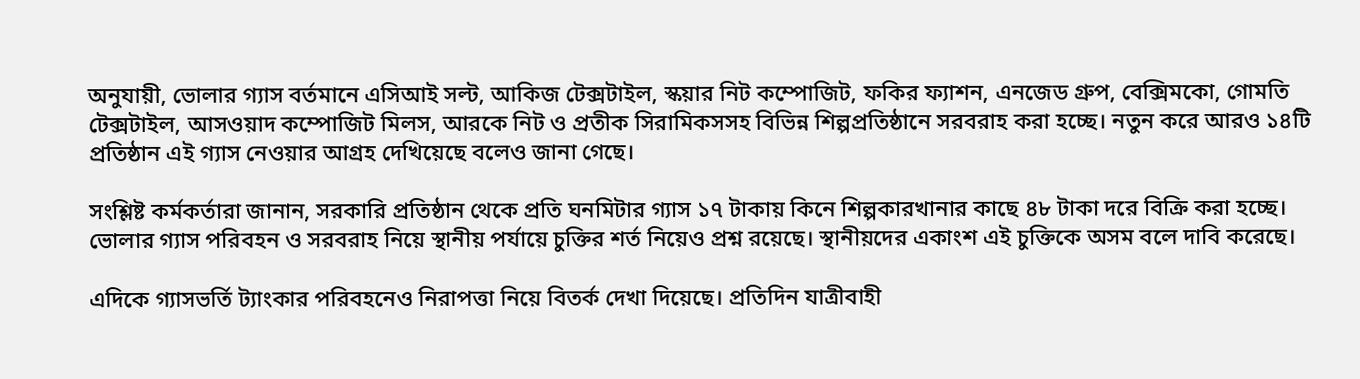অনুযায়ী, ভোলার গ্যাস বর্তমানে এসিআই সল্ট, আকিজ টেক্সটাইল, স্কয়ার নিট কম্পোজিট, ফকির ফ্যাশন, এনজেড গ্রুপ, বেক্সিমকো, গোমতি টেক্সটাইল, আসওয়াদ কম্পোজিট মিলস, আরকে নিট ও প্রতীক সিরামিকসসহ বিভিন্ন শিল্পপ্রতিষ্ঠানে সরবরাহ করা হচ্ছে। নতুন করে আরও ১৪টি প্রতিষ্ঠান এই গ্যাস নেওয়ার আগ্রহ দেখিয়েছে বলেও জানা গেছে।

সংশ্লিষ্ট কর্মকর্তারা জানান, সরকারি প্রতিষ্ঠান থেকে প্রতি ঘনমিটার গ্যাস ১৭ টাকায় কিনে শিল্পকারখানার কাছে ৪৮ টাকা দরে বিক্রি করা হচ্ছে। ভোলার গ্যাস পরিবহন ও সরবরাহ নিয়ে স্থানীয় পর্যায়ে চুক্তির শর্ত নিয়েও প্রশ্ন রয়েছে। স্থানীয়দের একাংশ এই চুক্তিকে অসম বলে দাবি করেছে।

এদিকে গ্যাসভর্তি ট্যাংকার পরিবহনেও নিরাপত্তা নিয়ে বিতর্ক দেখা দিয়েছে। প্রতিদিন যাত্রীবাহী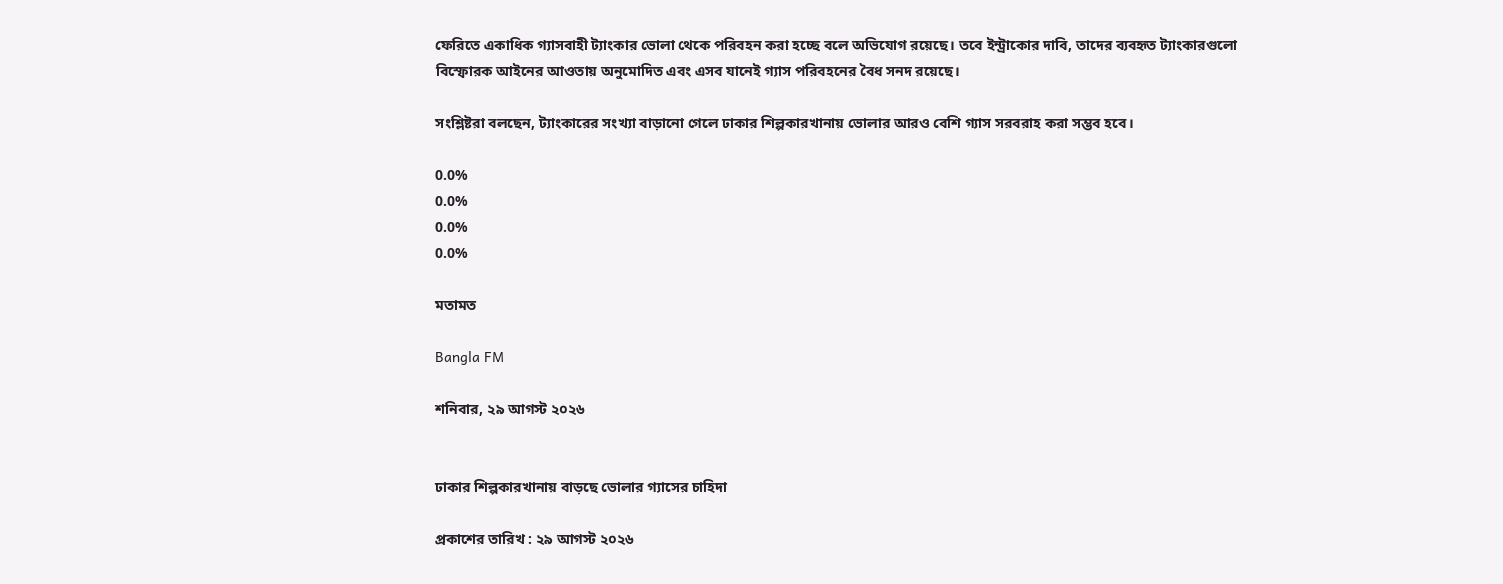ফেরিতে একাধিক গ্যাসবাহী ট্যাংকার ভোলা থেকে পরিবহন করা হচ্ছে বলে অভিযোগ রয়েছে। তবে ইন্ট্রাকোর দাবি, তাদের ব্যবহৃত ট্যাংকারগুলো বিস্ফোরক আইনের আওতায় অনুমোদিত এবং এসব যানেই গ্যাস পরিবহনের বৈধ সনদ রয়েছে।

সংশ্লিষ্টরা বলছেন, ট্যাংকারের সংখ্যা বাড়ানো গেলে ঢাকার শিল্পকারখানায় ভোলার আরও বেশি গ্যাস সরবরাহ করা সম্ভব হবে।

0.0%
0.0%
0.0%
0.0%

মতামত

Bangla FM

শনিবার, ২৯ আগস্ট ২০২৬


ঢাকার শিল্পকারখানায় বাড়ছে ভোলার গ্যাসের চাহিদা

প্রকাশের তারিখ : ২৯ আগস্ট ২০২৬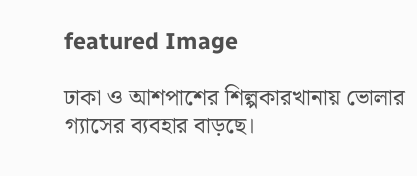featured Image

ঢাকা ও আশপাশের শিল্পকারখানায় ভোলার গ্যাসের ব্যবহার বাড়ছে।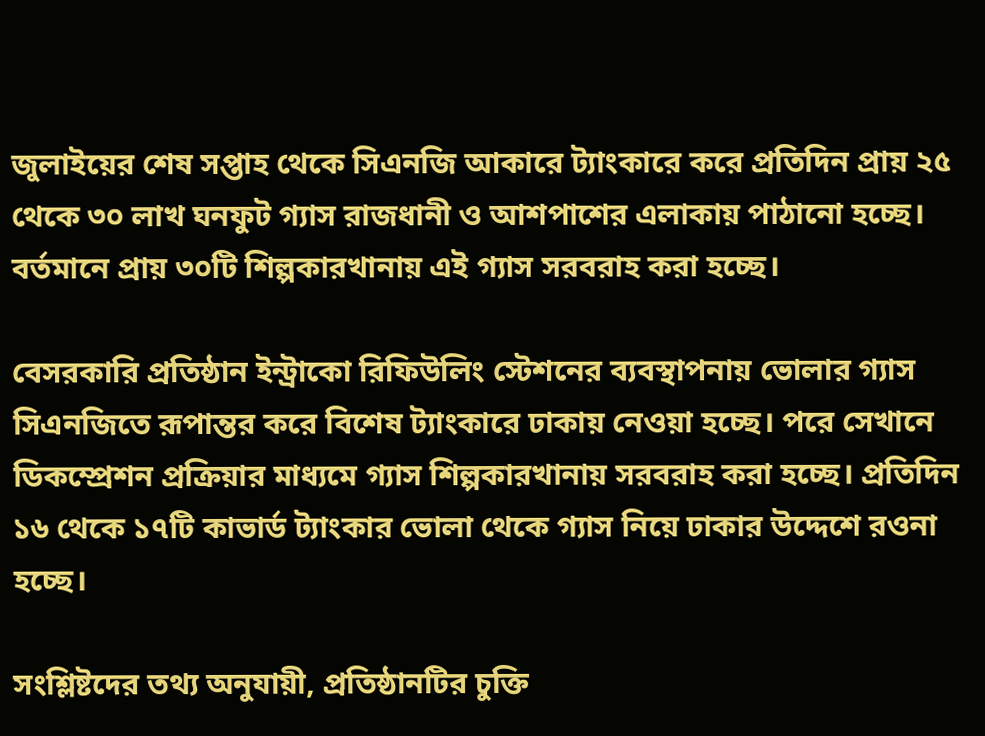জুলাইয়ের শেষ সপ্তাহ থেকে সিএনজি আকারে ট্যাংকারে করে প্রতিদিন প্রায় ২৫ থেকে ৩০ লাখ ঘনফুট গ্যাস রাজধানী ও আশপাশের এলাকায় পাঠানো হচ্ছে। বর্তমানে প্রায় ৩০টি শিল্পকারখানায় এই গ্যাস সরবরাহ করা হচ্ছে।

বেসরকারি প্রতিষ্ঠান ইন্ট্রাকো রিফিউলিং স্টেশনের ব্যবস্থাপনায় ভোলার গ্যাস সিএনজিতে রূপান্তর করে বিশেষ ট্যাংকারে ঢাকায় নেওয়া হচ্ছে। পরে সেখানে ডিকম্প্রেশন প্রক্রিয়ার মাধ্যমে গ্যাস শিল্পকারখানায় সরবরাহ করা হচ্ছে। প্রতিদিন ১৬ থেকে ১৭টি কাভার্ড ট্যাংকার ভোলা থেকে গ্যাস নিয়ে ঢাকার উদ্দেশে রওনা হচ্ছে।

সংশ্লিষ্টদের তথ্য অনুযায়ী, প্রতিষ্ঠানটির চুক্তি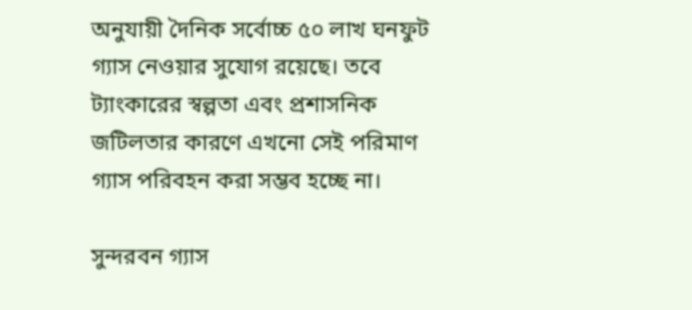অনুযায়ী দৈনিক সর্বোচ্চ ৫০ লাখ ঘনফুট গ্যাস নেওয়ার সুযোগ রয়েছে। তবে ট্যাংকারের স্বল্পতা এবং প্রশাসনিক জটিলতার কারণে এখনো সেই পরিমাণ গ্যাস পরিবহন করা সম্ভব হচ্ছে না।

সুন্দরবন গ্যাস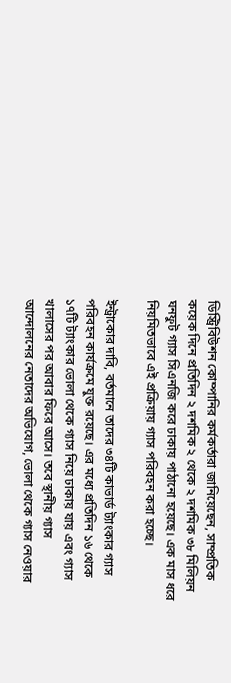ডিস্ট্রিবিউশন কোম্পানির কর্মকর্তারা জানিয়েছেন, সাম্প্রতিক কয়েক দিনে প্রতিদিন ২ দশমিক ২ থেকে ২ দশমিক ৩৮ মিলিয়ন ঘনফুট গ্যাস সিএনজি করে ঢাকায় পাঠানো হয়েছে। এক মাস ধরে নিয়মিতভাবে এই প্রক্রিয়ায় গ্যাস পরিবহন করা হচ্ছে।

ইন্ট্রাকোর দাবি, বর্তমানে তাদের ৩৪টি কাভার্ড ট্যাংকার গ্যাস পরিবহন কার্যক্রমে যুক্ত রয়েছে। এর মধ্যে প্রতিদিন ১৬ থেকে ১৭টি ট্যাংকার ভোলা থেকে গ্যাস নিয়ে ঢাকায় যায় এবং গ্যাস খালাসের পর আবার ফিরে আসে। তবে স্থানীয় গ্যাস আন্দোলনের নেতাদের অভিযোগ, ভোলা থেকে গ্যাস নেওয়ার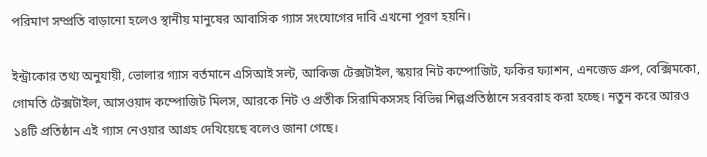পরিমাণ সম্প্রতি বাড়ানো হলেও স্থানীয় মানুষের আবাসিক গ্যাস সংযোগের দাবি এখনো পূরণ হয়নি।

ইন্ট্রাকোর তথ্য অনুযায়ী, ভোলার গ্যাস বর্তমানে এসিআই সল্ট, আকিজ টেক্সটাইল, স্কয়ার নিট কম্পোজিট, ফকির ফ্যাশন, এনজেড গ্রুপ, বেক্সিমকো, গোমতি টেক্সটাইল, আসওয়াদ কম্পোজিট মিলস, আরকে নিট ও প্রতীক সিরামিকসসহ বিভিন্ন শিল্পপ্রতিষ্ঠানে সরবরাহ করা হচ্ছে। নতুন করে আরও ১৪টি প্রতিষ্ঠান এই গ্যাস নেওয়ার আগ্রহ দেখিয়েছে বলেও জানা গেছে।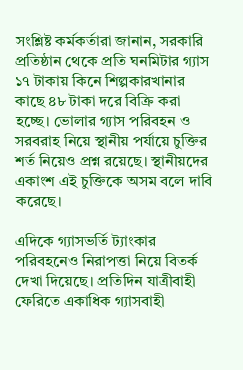সংশ্লিষ্ট কর্মকর্তারা জানান, সরকারি প্রতিষ্ঠান থেকে প্রতি ঘনমিটার গ্যাস ১৭ টাকায় কিনে শিল্পকারখানার কাছে ৪৮ টাকা দরে বিক্রি করা হচ্ছে। ভোলার গ্যাস পরিবহন ও সরবরাহ নিয়ে স্থানীয় পর্যায়ে চুক্তির শর্ত নিয়েও প্রশ্ন রয়েছে। স্থানীয়দের একাংশ এই চুক্তিকে অসম বলে দাবি করেছে।

এদিকে গ্যাসভর্তি ট্যাংকার পরিবহনেও নিরাপত্তা নিয়ে বিতর্ক দেখা দিয়েছে। প্রতিদিন যাত্রীবাহী ফেরিতে একাধিক গ্যাসবাহী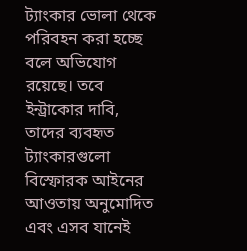ট্যাংকার ভোলা থেকে পরিবহন করা হচ্ছে বলে অভিযোগ রয়েছে। তবে ইন্ট্রাকোর দাবি, তাদের ব্যবহৃত ট্যাংকারগুলো বিস্ফোরক আইনের আওতায় অনুমোদিত এবং এসব যানেই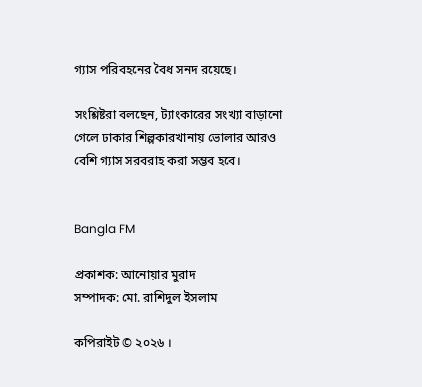গ্যাস পরিবহনের বৈধ সনদ রয়েছে।

সংশ্লিষ্টরা বলছেন, ট্যাংকারের সংখ্যা বাড়ানো গেলে ঢাকার শিল্পকারখানায় ভোলার আরও বেশি গ্যাস সরবরাহ করা সম্ভব হবে।


Bangla FM

প্রকাশক: আনোয়ার মুরাদ
সম্পাদক: মো. রাশিদুল ইসলাম

কপিরাইট © ২০২৬ ।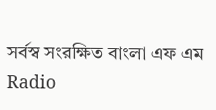সর্বস্ব সংরক্ষিত বাংলা এফ এম
Radio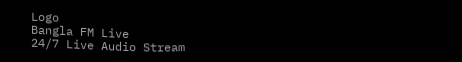Logo
Bangla FM Live
24/7 Live Audio Stream